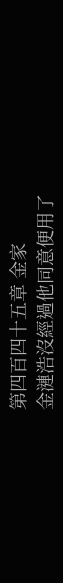第四百四十五章 金家
金漣浩沒經過他同意便用了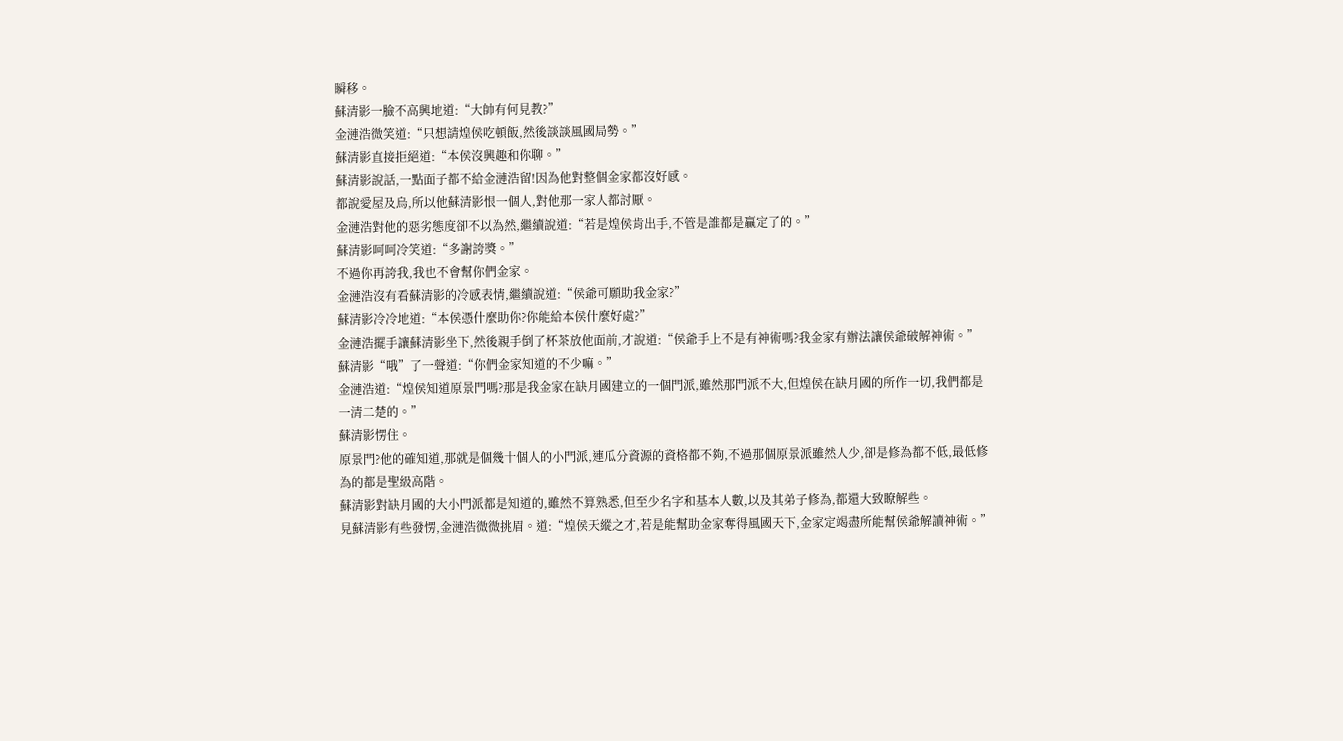瞬移。
蘇清影一臉不高興地道:“大帥有何見教?”
金漣浩微笑道:“只想請煌侯吃頓飯,然後談談風國局勢。”
蘇清影直接拒絕道:“本侯沒興趣和你聊。”
蘇清影說話,一點面子都不給金漣浩留!因為他對整個金家都沒好感。
都說愛屋及烏,所以他蘇清影恨一個人,對他那一家人都討厭。
金漣浩對他的惡劣態度卻不以為然,繼續說道:“若是煌侯肯出手,不管是誰都是贏定了的。”
蘇清影呵呵冷笑道:“多謝誇獎。”
不過你再誇我,我也不會幫你們金家。
金漣浩沒有看蘇清影的冷感表情,繼續說道:“侯爺可願助我金家?”
蘇清影冷冷地道:“本侯憑什麼助你?你能給本侯什麼好處?”
金漣浩擺手讓蘇清影坐下,然後親手倒了杯茶放他面前,才說道:“侯爺手上不是有神術嗎?我金家有辦法讓侯爺破解神術。”
蘇清影“哦”了一聲道:“你們金家知道的不少嘛。”
金漣浩道:“煌侯知道原景門嗎?那是我金家在缺月國建立的一個門派,雖然那門派不大,但煌侯在缺月國的所作一切,我們都是一清二楚的。”
蘇清影愣住。
原景門?他的確知道,那就是個幾十個人的小門派,連瓜分資源的資格都不夠,不過那個原景派雖然人少,卻是修為都不低,最低修為的都是聖級高階。
蘇清影對缺月國的大小門派都是知道的,雖然不算熟悉,但至少名字和基本人數,以及其弟子修為,都還大致瞭解些。
見蘇清影有些發愣,金漣浩微微挑眉。道:“煌侯天縱之才,若是能幫助金家奪得風國天下,金家定竭盡所能幫侯爺解讀神術。”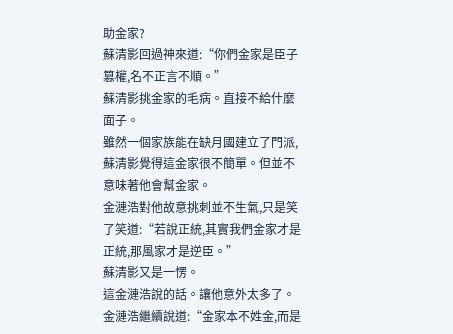助金家?
蘇清影回過神來道:“你們金家是臣子篡權,名不正言不順。”
蘇清影挑金家的毛病。直接不給什麼面子。
雖然一個家族能在缺月國建立了門派,蘇清影覺得這金家很不簡單。但並不意味著他會幫金家。
金漣浩對他故意挑刺並不生氣,只是笑了笑道:“若說正統,其實我們金家才是正統,那風家才是逆臣。”
蘇清影又是一愣。
這金漣浩說的話。讓他意外太多了。
金漣浩繼續說道:“金家本不姓金,而是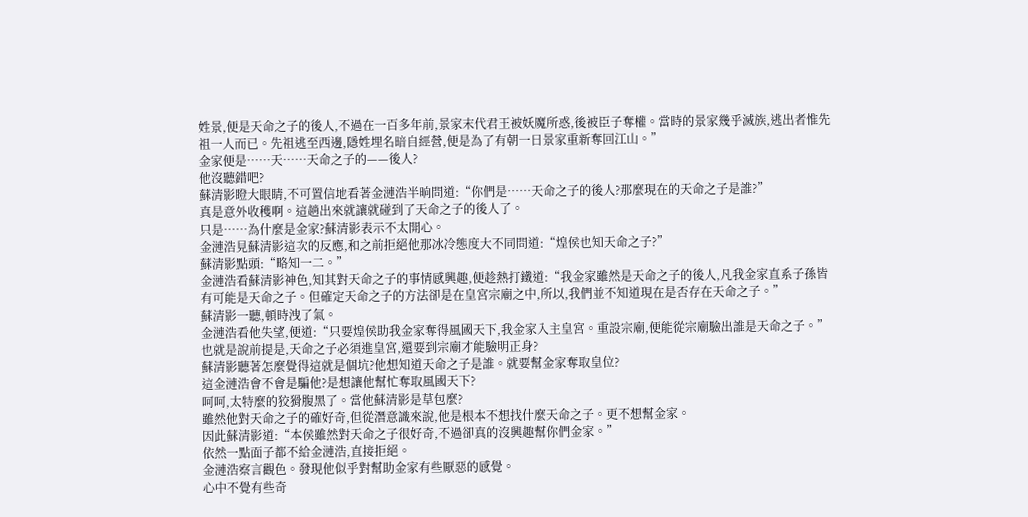姓景,便是天命之子的後人,不過在一百多年前,景家末代君王被妖魔所惑,後被臣子奪權。當時的景家幾乎滅族,逃出者惟先祖一人而已。先祖逃至西邊,隱姓埋名暗自經營,便是為了有朝一日景家重新奪回江山。”
金家便是……天……天命之子的——後人?
他沒聽錯吧?
蘇清影瞪大眼睛,不可置信地看著金漣浩半晌問道:“你們是……天命之子的後人?那麼現在的天命之子是誰?”
真是意外收穫啊。這趟出來就讓就碰到了天命之子的後人了。
只是……為什麼是金家?蘇清影表示不太開心。
金漣浩見蘇清影這次的反應,和之前拒絕他那冰冷態度大不同問道:“煌侯也知天命之子?”
蘇清影點頭:“略知一二。”
金漣浩看蘇清影神色,知其對天命之子的事情感興趣,便趁熱打鐵道:“我金家雖然是天命之子的後人,凡我金家直系子孫皆有可能是天命之子。但確定天命之子的方法卻是在皇宮宗廟之中,所以,我們並不知道現在是否存在天命之子。”
蘇清影一聽,頓時洩了氣。
金漣浩看他失望,便道:“只要煌侯助我金家奪得風國天下,我金家入主皇宮。重設宗廟,便能從宗廟驗出誰是天命之子。”
也就是說前提是,天命之子必須進皇宮,還要到宗廟才能驗明正身?
蘇清影聽著怎麼覺得這就是個坑?他想知道天命之子是誰。就要幫金家奪取皇位?
這金漣浩會不會是騙他?是想讓他幫忙奪取風國天下?
呵呵,太特麼的狡猾腹黑了。當他蘇清影是草包麼?
雖然他對天命之子的確好奇,但從潛意識來說,他是根本不想找什麼天命之子。更不想幫金家。
因此蘇清影道:“本侯雖然對天命之子很好奇,不過卻真的沒興趣幫你們金家。”
依然一點面子都不給金漣浩,直接拒絕。
金漣浩察言觀色。發現他似乎對幫助金家有些厭惡的感覺。
心中不覺有些奇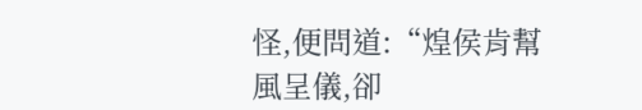怪,便問道:“煌侯肯幫風呈儀,卻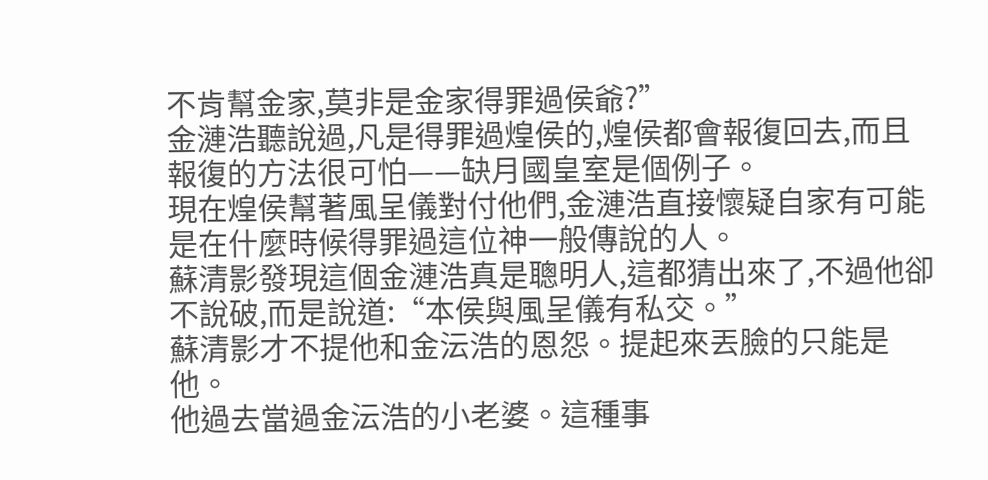不肯幫金家,莫非是金家得罪過侯爺?”
金漣浩聽說過,凡是得罪過煌侯的,煌侯都會報復回去,而且報復的方法很可怕——缺月國皇室是個例子。
現在煌侯幫著風呈儀對付他們,金漣浩直接懷疑自家有可能是在什麼時候得罪過這位神一般傳說的人。
蘇清影發現這個金漣浩真是聰明人,這都猜出來了,不過他卻不說破,而是說道:“本侯與風呈儀有私交。”
蘇清影才不提他和金沄浩的恩怨。提起來丟臉的只能是他。
他過去當過金沄浩的小老婆。這種事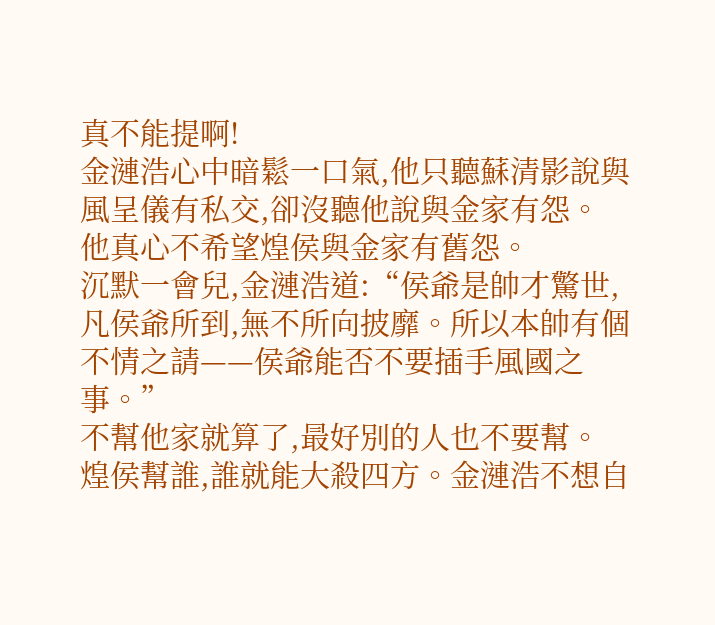真不能提啊!
金漣浩心中暗鬆一口氣,他只聽蘇清影說與風呈儀有私交,卻沒聽他說與金家有怨。
他真心不希望煌侯與金家有舊怨。
沉默一會兒,金漣浩道:“侯爺是帥才驚世,凡侯爺所到,無不所向披靡。所以本帥有個不情之請——侯爺能否不要插手風國之事。”
不幫他家就算了,最好別的人也不要幫。
煌侯幫誰,誰就能大殺四方。金漣浩不想自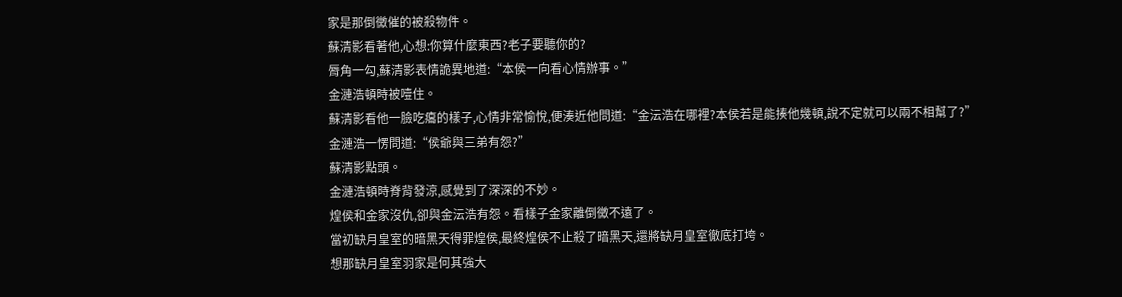家是那倒黴催的被殺物件。
蘇清影看著他,心想:你算什麼東西?老子要聽你的?
脣角一勾,蘇清影表情詭異地道:“本侯一向看心情辦事。”
金漣浩頓時被噎住。
蘇清影看他一臉吃癟的樣子,心情非常愉悅,便湊近他問道:“金沄浩在哪裡?本侯若是能揍他幾頓,說不定就可以兩不相幫了?”
金漣浩一愣問道:“侯爺與三弟有怨?”
蘇清影點頭。
金漣浩頓時脊背發涼,感覺到了深深的不妙。
煌侯和金家沒仇,卻與金沄浩有怨。看樣子金家離倒黴不遠了。
當初缺月皇室的暗黑天得罪煌侯,最終煌侯不止殺了暗黑天,還將缺月皇室徹底打垮。
想那缺月皇室羽家是何其強大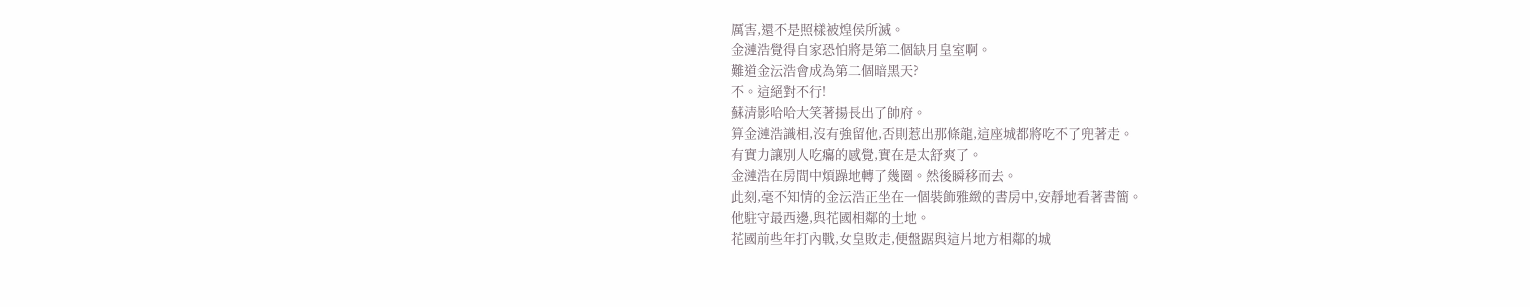厲害,還不是照樣被煌侯所滅。
金漣浩覺得自家恐怕將是第二個缺月皇室啊。
難道金沄浩會成為第二個暗黑天?
不。這絕對不行!
蘇清影哈哈大笑著揚長出了帥府。
算金漣浩識相,沒有強留他,否則惹出那條龍,這座城都將吃不了兜著走。
有實力讓別人吃癟的感覺,實在是太舒爽了。
金漣浩在房間中煩躁地轉了幾圈。然後瞬移而去。
此刻,毫不知情的金沄浩正坐在一個裝飾雅緻的書房中,安靜地看著書簡。
他駐守最西邊,與花國相鄰的土地。
花國前些年打內戰,女皇敗走,便盤踞與這片地方相鄰的城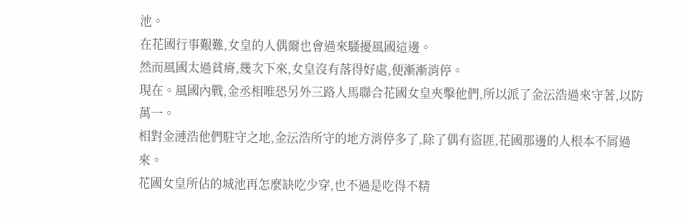池。
在花國行事艱難,女皇的人偶爾也會過來騷擾風國這邊。
然而風國太過貧瘠,幾次下來,女皇沒有落得好處,便漸漸消停。
現在。風國內戰,金丞相唯恐另外三路人馬聯合花國女皇夾擊他們,所以派了金沄浩過來守著,以防萬一。
相對金漣浩他們駐守之地,金沄浩所守的地方消停多了,除了偶有盜匪,花國那邊的人根本不屑過來。
花國女皇所佔的城池再怎麼缺吃少穿,也不過是吃得不精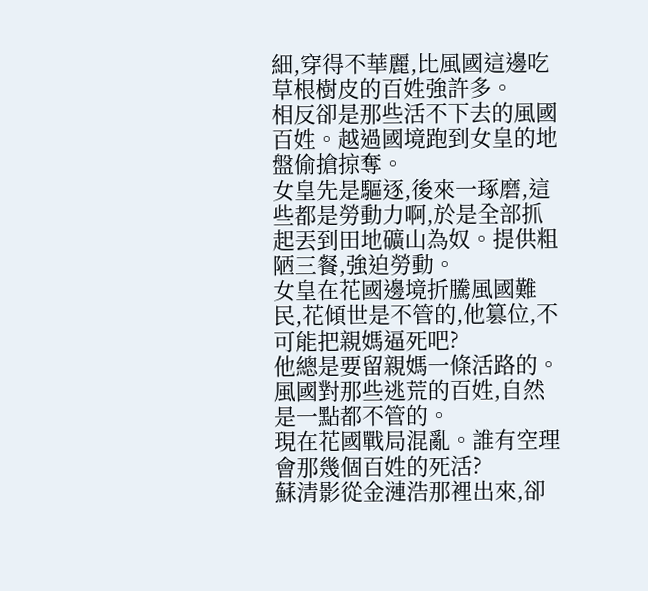細,穿得不華麗,比風國這邊吃草根樹皮的百姓強許多。
相反卻是那些活不下去的風國百姓。越過國境跑到女皇的地盤偷搶掠奪。
女皇先是驅逐,後來一琢磨,這些都是勞動力啊,於是全部抓起丟到田地礦山為奴。提供粗陋三餐,強迫勞動。
女皇在花國邊境折騰風國難民,花傾世是不管的,他篡位,不可能把親媽逼死吧?
他總是要留親媽一條活路的。
風國對那些逃荒的百姓,自然是一點都不管的。
現在花國戰局混亂。誰有空理會那幾個百姓的死活?
蘇清影從金漣浩那裡出來,卻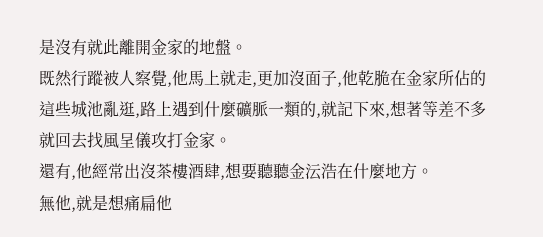是沒有就此離開金家的地盤。
既然行蹤被人察覺,他馬上就走,更加沒面子,他乾脆在金家所佔的這些城池亂逛,路上遇到什麼礦脈一類的,就記下來,想著等差不多就回去找風呈儀攻打金家。
還有,他經常出沒茶樓酒肆,想要聽聽金沄浩在什麼地方。
無他,就是想痛扁他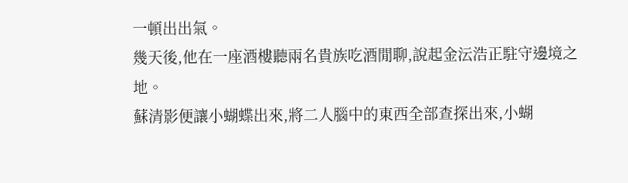一頓出出氣。
幾天後,他在一座酒樓聽兩名貴族吃酒閒聊,說起金沄浩正駐守邊境之地。
蘇清影便讓小蝴蝶出來,將二人腦中的東西全部查探出來,小蝴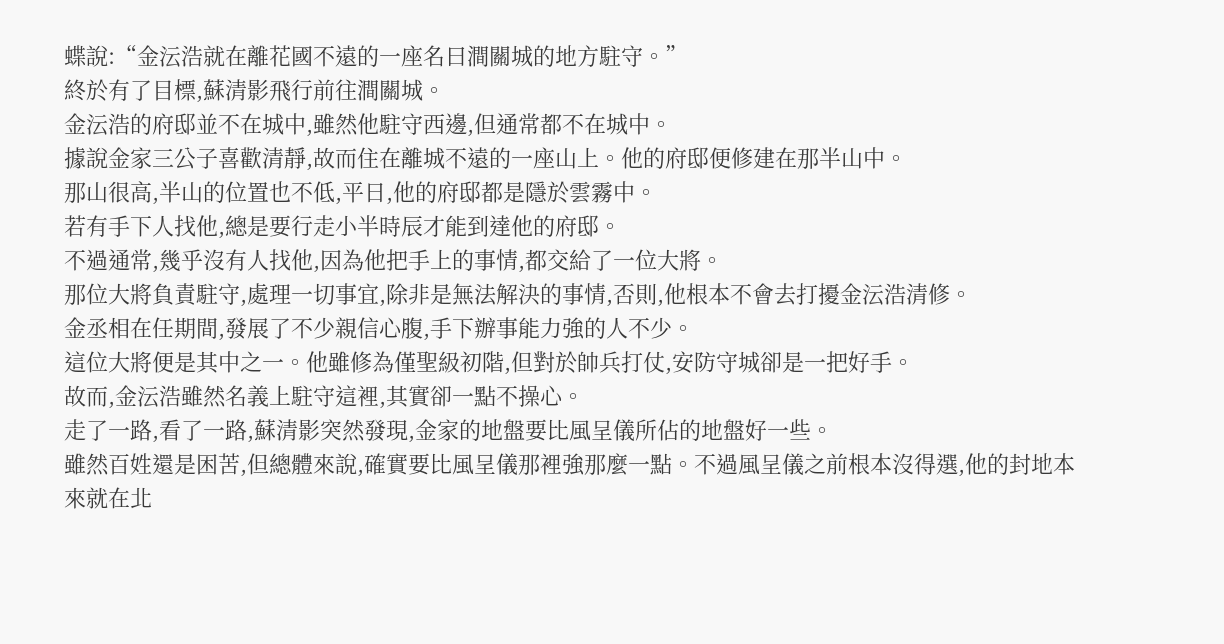蝶說:“金沄浩就在離花國不遠的一座名曰澗關城的地方駐守。”
終於有了目標,蘇清影飛行前往澗關城。
金沄浩的府邸並不在城中,雖然他駐守西邊,但通常都不在城中。
據說金家三公子喜歡清靜,故而住在離城不遠的一座山上。他的府邸便修建在那半山中。
那山很高,半山的位置也不低,平日,他的府邸都是隱於雲霧中。
若有手下人找他,總是要行走小半時辰才能到達他的府邸。
不過通常,幾乎沒有人找他,因為他把手上的事情,都交給了一位大將。
那位大將負責駐守,處理一切事宜,除非是無法解決的事情,否則,他根本不會去打擾金沄浩清修。
金丞相在任期間,發展了不少親信心腹,手下辦事能力強的人不少。
這位大將便是其中之一。他雖修為僅聖級初階,但對於帥兵打仗,安防守城卻是一把好手。
故而,金沄浩雖然名義上駐守這裡,其實卻一點不操心。
走了一路,看了一路,蘇清影突然發現,金家的地盤要比風呈儀所佔的地盤好一些。
雖然百姓還是困苦,但總體來說,確實要比風呈儀那裡強那麼一點。不過風呈儀之前根本沒得選,他的封地本來就在北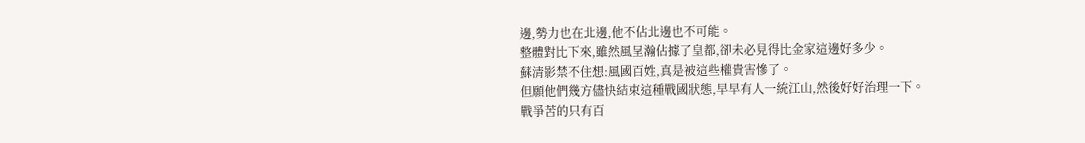邊,勢力也在北邊,他不佔北邊也不可能。
整體對比下來,雖然風呈瀚佔據了皇都,卻未必見得比金家這邊好多少。
蘇清影禁不住想:風國百姓,真是被這些權貴害慘了。
但願他們幾方儘快結束這種戰國狀態,早早有人一統江山,然後好好治理一下。
戰爭苦的只有百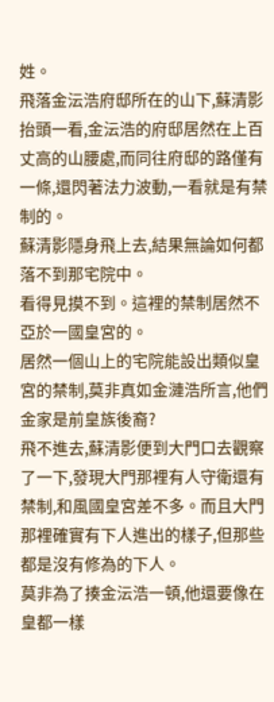姓。
飛落金沄浩府邸所在的山下,蘇清影抬頭一看,金沄浩的府邸居然在上百丈高的山腰處,而同往府邸的路僅有一條,還閃著法力波動,一看就是有禁制的。
蘇清影隱身飛上去,結果無論如何都落不到那宅院中。
看得見摸不到。這裡的禁制居然不亞於一國皇宮的。
居然一個山上的宅院能設出類似皇宮的禁制,莫非真如金漣浩所言,他們金家是前皇族後裔?
飛不進去,蘇清影便到大門口去觀察了一下,發現大門那裡有人守衛還有禁制,和風國皇宮差不多。而且大門那裡確實有下人進出的樣子,但那些都是沒有修為的下人。
莫非為了揍金沄浩一頓,他還要像在皇都一樣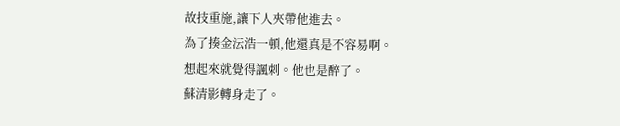故技重施,讓下人夾帶他進去。
為了揍金沄浩一頓,他還真是不容易啊。
想起來就覺得諷刺。他也是醉了。
蘇清影轉身走了。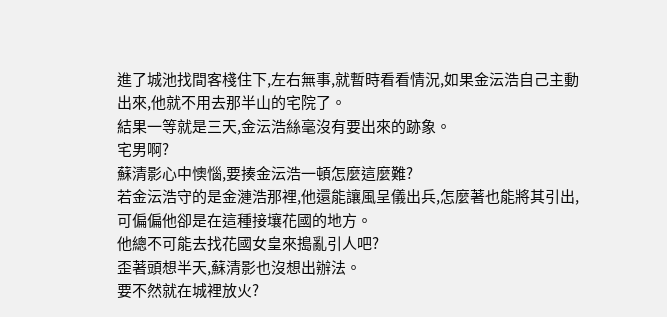進了城池找間客棧住下,左右無事,就暫時看看情況,如果金沄浩自己主動出來,他就不用去那半山的宅院了。
結果一等就是三天,金沄浩絲毫沒有要出來的跡象。
宅男啊?
蘇清影心中懊惱,要揍金沄浩一頓怎麼這麼難?
若金沄浩守的是金漣浩那裡,他還能讓風呈儀出兵,怎麼著也能將其引出,可偏偏他卻是在這種接壤花國的地方。
他總不可能去找花國女皇來搗亂引人吧?
歪著頭想半天,蘇清影也沒想出辦法。
要不然就在城裡放火?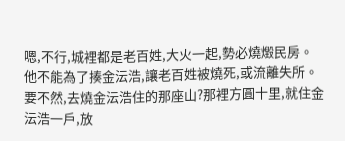嗯,不行,城裡都是老百姓,大火一起,勢必燒燬民房。他不能為了揍金沄浩,讓老百姓被燒死,或流離失所。
要不然,去燒金沄浩住的那座山?那裡方圓十里,就住金沄浩一戶,放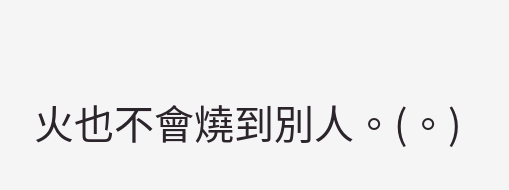火也不會燒到別人。(。)